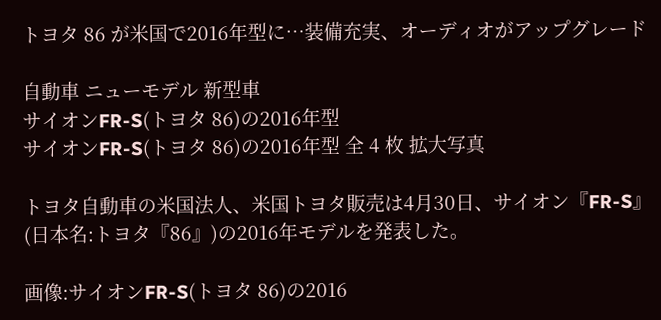トヨタ 86 が米国で2016年型に…装備充実、オーディオがアップグレード

自動車 ニューモデル 新型車
サイオンFR-S(トヨタ 86)の2016年型
サイオンFR-S(トヨタ 86)の2016年型 全 4 枚 拡大写真

トヨタ自動車の米国法人、米国トヨタ販売は4月30日、サイオン『FR-S』(日本名:トヨタ『86』)の2016年モデルを発表した。

画像:サイオンFR-S(トヨタ 86)の2016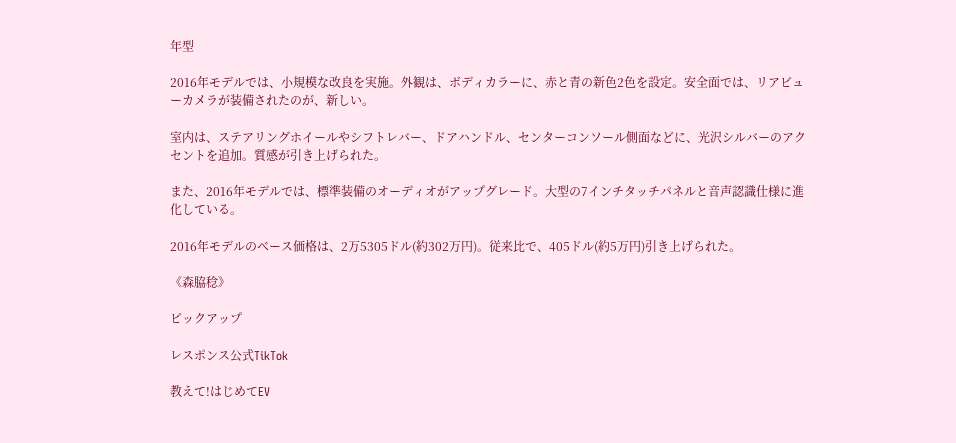年型

2016年モデルでは、小規模な改良を実施。外観は、ボディカラーに、赤と青の新色2色を設定。安全面では、リアビューカメラが装備されたのが、新しい。

室内は、ステアリングホイールやシフトレバー、ドアハンドル、センターコンソール側面などに、光沢シルバーのアクセントを追加。質感が引き上げられた。

また、2016年モデルでは、標準装備のオーディオがアップグレード。大型の7インチタッチパネルと音声認識仕様に進化している。

2016年モデルのベース価格は、2万5305ドル(約302万円)。従来比で、405ドル(約5万円)引き上げられた。

《森脇稔》

ピックアップ

レスポンス公式TikTok

教えて!はじめてEV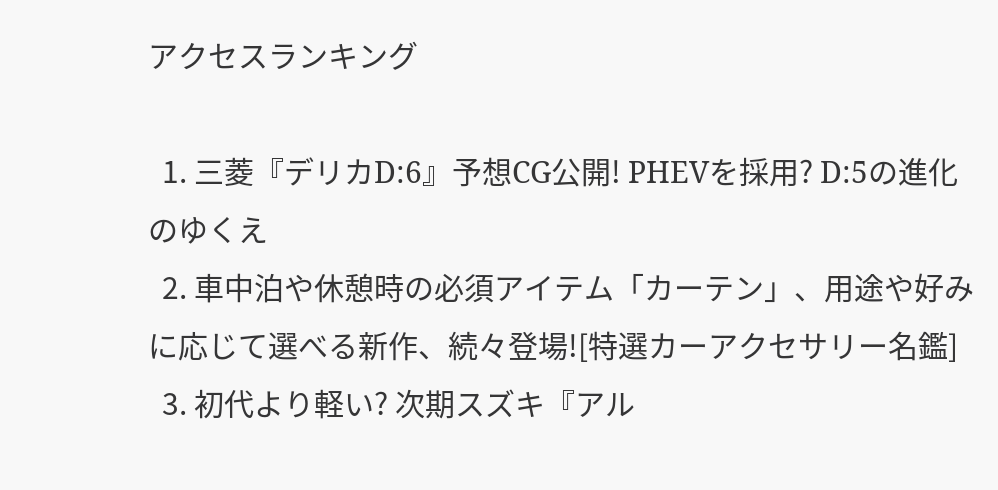アクセスランキング

  1. 三菱『デリカD:6』予想CG公開! PHEVを採用? D:5の進化のゆくえ
  2. 車中泊や休憩時の必須アイテム「カーテン」、用途や好みに応じて選べる新作、続々登場![特選カーアクセサリー名鑑]
  3. 初代より軽い? 次期スズキ『アル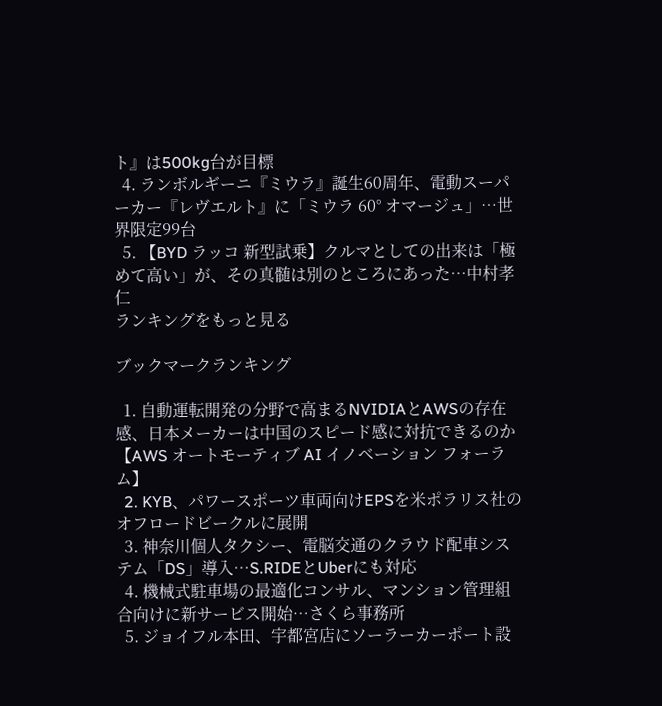ト』は500kg台が目標
  4. ランボルギーニ『ミウラ』誕生60周年、電動スーパーカー『レヴエルト』に「ミウラ 60° オマージュ」…世界限定99台
  5. 【BYD ラッコ 新型試乗】クルマとしての出来は「極めて高い」が、その真髄は別のところにあった…中村孝仁
ランキングをもっと見る

ブックマークランキング

  1. 自動運転開発の分野で高まるNVIDIAとAWSの存在感、日本メーカーは中国のスピード感に対抗できるのか【AWS オートモーティブ AI イノベーション フォーラム】
  2. KYB、パワースポーツ車両向けEPSを米ポラリス社のオフロードビークルに展開
  3. 神奈川個人タクシー、電脳交通のクラウド配車システム「DS」導入…S.RIDEとUberにも対応
  4. 機械式駐車場の最適化コンサル、マンション管理組合向けに新サービス開始…さくら事務所
  5. ジョイフル本田、宇都宮店にソーラーカーポート設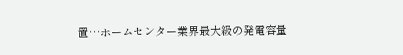置…ホームセンター業界最大級の発電容量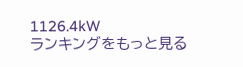1126.4kW
ランキングをもっと見る